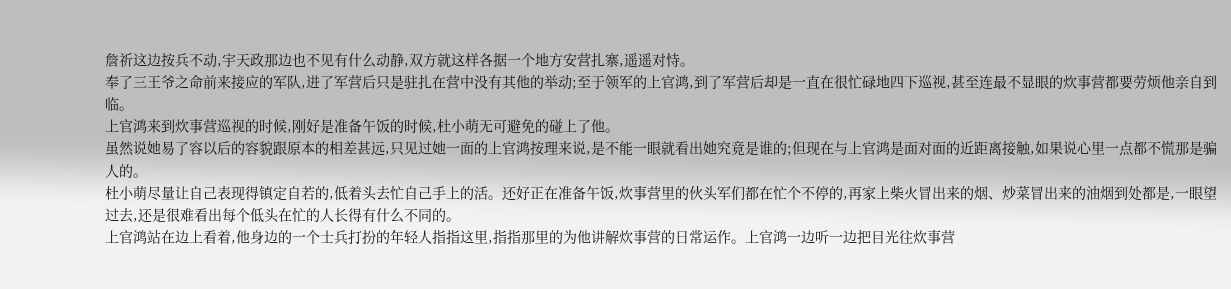詹祈这边按兵不动,宇天政那边也不见有什么动静,双方就这样各据一个地方安营扎寨,遥遥对恃。
奉了三王爷之命前来接应的军队,进了军营后只是驻扎在营中没有其他的举动;至于领军的上官鸿,到了军营后却是一直在很忙碌地四下巡视,甚至连最不显眼的炊事营都要劳烦他亲自到临。
上官鸿来到炊事营巡视的时候,刚好是准备午饭的时候,杜小萌无可避免的碰上了他。
虽然说她易了容以后的容貌跟原本的相差甚远,只见过她一面的上官鸿按理来说,是不能一眼就看出她究竟是谁的;但现在与上官鸿是面对面的近距离接触,如果说心里一点都不慌那是骗人的。
杜小萌尽量让自己表现得镇定自若的,低着头去忙自己手上的活。还好正在准备午饭,炊事营里的伙头军们都在忙个不停的,再家上柴火冒出来的烟、炒菜冒出来的油烟到处都是,一眼望过去,还是很难看出每个低头在忙的人长得有什么不同的。
上官鸿站在边上看着,他身边的一个士兵打扮的年轻人指指这里,指指那里的为他讲解炊事营的日常运作。上官鸿一边听一边把目光往炊事营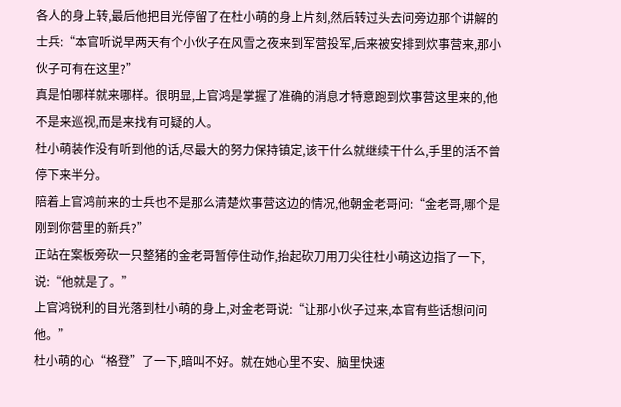各人的身上转,最后他把目光停留了在杜小萌的身上片刻,然后转过头去问旁边那个讲解的士兵:“本官听说早两天有个小伙子在风雪之夜来到军营投军,后来被安排到炊事营来,那小伙子可有在这里?”
真是怕哪样就来哪样。很明显,上官鸿是掌握了准确的消息才特意跑到炊事营这里来的,他不是来巡视,而是来找有可疑的人。
杜小萌装作没有听到他的话,尽最大的努力保持镇定,该干什么就继续干什么,手里的活不曾停下来半分。
陪着上官鸿前来的士兵也不是那么清楚炊事营这边的情况,他朝金老哥问:“金老哥,哪个是刚到你营里的新兵?”
正站在案板旁砍一只整猪的金老哥暂停住动作,抬起砍刀用刀尖往杜小萌这边指了一下,说:“他就是了。”
上官鸿锐利的目光落到杜小萌的身上,对金老哥说:“让那小伙子过来,本官有些话想问问他。”
杜小萌的心“格登”了一下,暗叫不好。就在她心里不安、脑里快速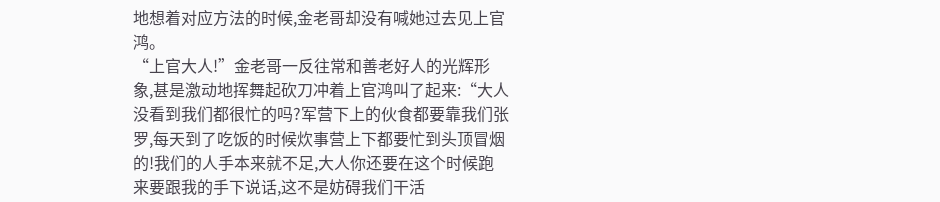地想着对应方法的时候,金老哥却没有喊她过去见上官鸿。
“上官大人!”金老哥一反往常和善老好人的光辉形象,甚是激动地挥舞起砍刀冲着上官鸿叫了起来:“大人没看到我们都很忙的吗?军营下上的伙食都要靠我们张罗,每天到了吃饭的时候炊事营上下都要忙到头顶冒烟的!我们的人手本来就不足,大人你还要在这个时候跑来要跟我的手下说话,这不是妨碍我们干活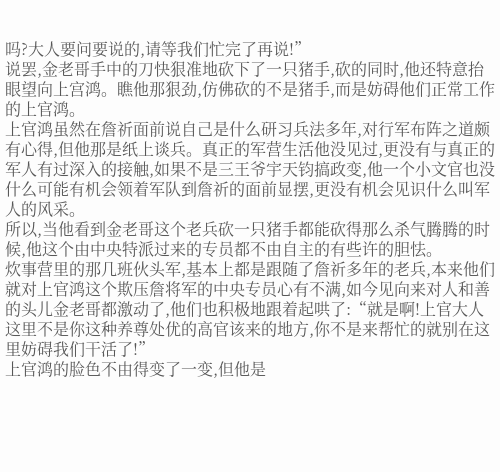吗?大人要问要说的,请等我们忙完了再说!”
说罢,金老哥手中的刀快狠准地砍下了一只猪手,砍的同时,他还特意抬眼望向上宫鸿。瞧他那狠劲,仿佛砍的不是猪手,而是妨碍他们正常工作的上官鸿。
上官鸿虽然在詹祈面前说自己是什么研习兵法多年,对行军布阵之道颇有心得,但他那是纸上谈兵。真正的军营生活他没见过,更没有与真正的军人有过深入的接触,如果不是三王爷宇天钧搞政变,他一个小文官也没什么可能有机会领着军队到詹祈的面前显摆,更没有机会见识什么叫军人的风采。
所以,当他看到金老哥这个老兵砍一只猪手都能砍得那么杀气腾腾的时候,他这个由中央特派过来的专员都不由自主的有些许的胆怯。
炊事营里的那几班伙头军,基本上都是跟随了詹祈多年的老兵,本来他们就对上官鸿这个欺压詹将军的中央专员心有不满,如今见向来对人和善的头儿金老哥都激动了,他们也积极地跟着起哄了:“就是啊!上官大人这里不是你这种养尊处优的高官该来的地方,你不是来帮忙的就别在这里妨碍我们干活了!”
上官鸿的脸色不由得变了一变,但他是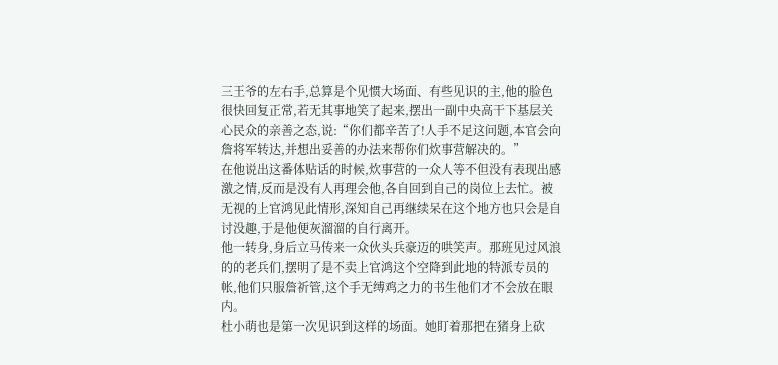三王爷的左右手,总算是个见惯大场面、有些见识的主,他的脸色很快回复正常,若无其事地笑了起来,摆出一副中央高干下基层关心民众的亲善之态,说:“你们都辛苦了!人手不足这问题,本官会向詹将军转达,并想出妥善的办法来帮你们炊事营解决的。”
在他说出这番体贴话的时候,炊事营的一众人等不但没有表现出感激之情,反而是没有人再理会他,各自回到自己的岗位上去忙。被无视的上官鸿见此情形,深知自己再继续呆在这个地方也只会是自讨没趣,于是他便灰溜溜的自行离开。
他一转身,身后立马传来一众伙头兵豪迈的哄笑声。那班见过风浪的的老兵们,摆明了是不卖上官鸿这个空降到此地的特派专员的帐,他们只服詹祈管,这个手无缚鸡之力的书生他们才不会放在眼内。
杜小萌也是第一次见识到这样的场面。她盯着那把在猪身上砍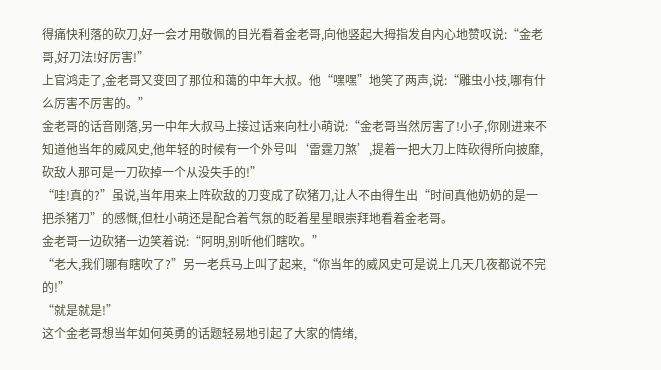得痛快利落的砍刀,好一会才用敬佩的目光看着金老哥,向他竖起大拇指发自内心地赞叹说:“金老哥,好刀法!好厉害!”
上官鸿走了,金老哥又变回了那位和蔼的中年大叔。他“嘿嘿”地笑了两声,说:“雕虫小技,哪有什么厉害不厉害的。”
金老哥的话音刚落,另一中年大叔马上接过话来向杜小萌说:“金老哥当然厉害了!小子,你刚进来不知道他当年的威风史,他年轻的时候有一个外号叫‘雷霆刀煞’,提着一把大刀上阵砍得所向披靡,砍敌人那可是一刀砍掉一个从没失手的!”
“哇!真的?”虽说,当年用来上阵砍敌的刀变成了砍猪刀,让人不由得生出“时间真他奶奶的是一把杀猪刀”的感慨,但杜小萌还是配合着气氛的眨着星星眼崇拜地看着金老哥。
金老哥一边砍猪一边笑着说:“阿明,别听他们瞎吹。”
“老大,我们哪有瞎吹了?”另一老兵马上叫了起来,“你当年的威风史可是说上几天几夜都说不完的!”
“就是就是!”
这个金老哥想当年如何英勇的话题轻易地引起了大家的情绪,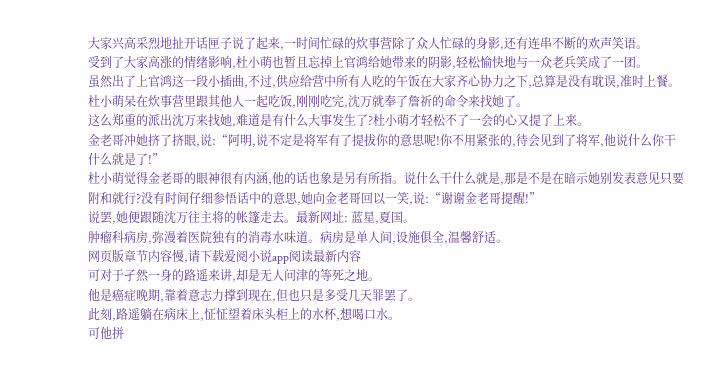大家兴高采烈地扯开话匣子说了起来,一时间忙碌的炊事营除了众人忙碌的身影,还有连串不断的欢声笑语。
受到了大家高涨的情绪影响,杜小萌也暂且忘掉上官鸿给她带来的阴影,轻松愉快地与一众老兵笑成了一团。
虽然出了上官鸿这一段小插曲,不过,供应给营中所有人吃的午饭在大家齐心协力之下,总算是没有耽误,准时上餐。
杜小萌呆在炊事营里跟其他人一起吃饭,刚刚吃完,沈万就奉了詹祈的命令来找她了。
这么郑重的派出沈万来找她,难道是有什么大事发生了?杜小萌才轻松不了一会的心又提了上来。
金老哥冲她挤了挤眼,说:“阿明,说不定是将军有了提拔你的意思呢!你不用紧张的,待会见到了将军,他说什么你干什么就是了!”
杜小萌觉得金老哥的眼神很有内涵,他的话也象是另有所指。说什么干什么就是,那是不是在暗示她别发表意见只要附和就行?没有时间仔细参悟话中的意思,她向金老哥回以一笑,说:“谢谢金老哥提醒!”
说罢,她便跟随沈万往主将的帐篷走去。最新网址: 蓝星,夏国。
肿瘤科病房,弥漫着医院独有的消毒水味道。病房是单人间,设施俱全,温馨舒适。
网页版章节内容慢,请下载爱阅小说app阅读最新内容
可对于孑然一身的路遥来讲,却是无人问津的等死之地。
他是癌症晚期,靠着意志力撑到现在,但也只是多受几天罪罢了。
此刻,路遥躺在病床上,怔怔望着床头柜上的水杯,想喝口水。
可他拼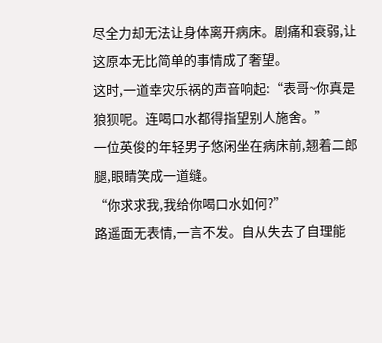尽全力却无法让身体离开病床。剧痛和衰弱,让这原本无比简单的事情成了奢望。
这时,一道幸灾乐祸的声音响起:“表哥~你真是狼狈呢。连喝口水都得指望别人施舍。”
一位英俊的年轻男子悠闲坐在病床前,翘着二郎腿,眼睛笑成一道缝。
“你求求我,我给你喝口水如何?”
路遥面无表情,一言不发。自从失去了自理能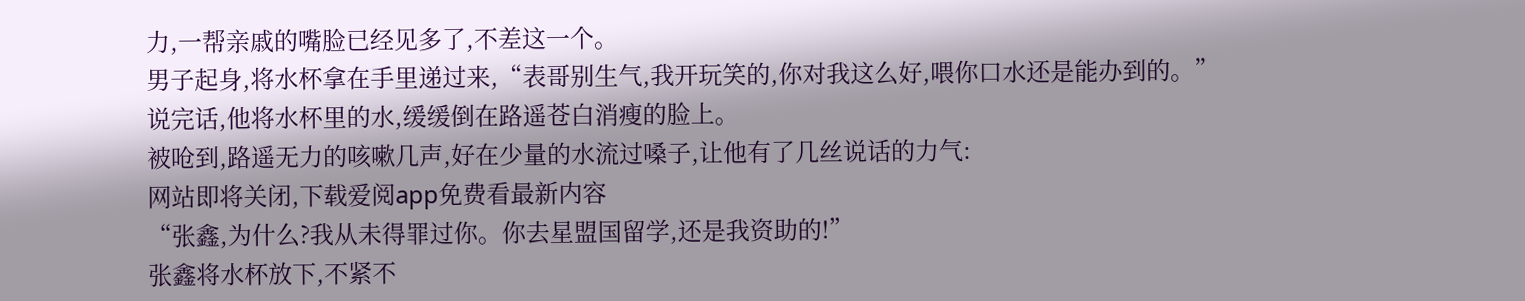力,一帮亲戚的嘴脸已经见多了,不差这一个。
男子起身,将水杯拿在手里递过来,“表哥别生气,我开玩笑的,你对我这么好,喂你口水还是能办到的。”
说完话,他将水杯里的水,缓缓倒在路遥苍白消瘦的脸上。
被呛到,路遥无力的咳嗽几声,好在少量的水流过嗓子,让他有了几丝说话的力气:
网站即将关闭,下载爱阅app免费看最新内容
“张鑫,为什么?我从未得罪过你。你去星盟国留学,还是我资助的!”
张鑫将水杯放下,不紧不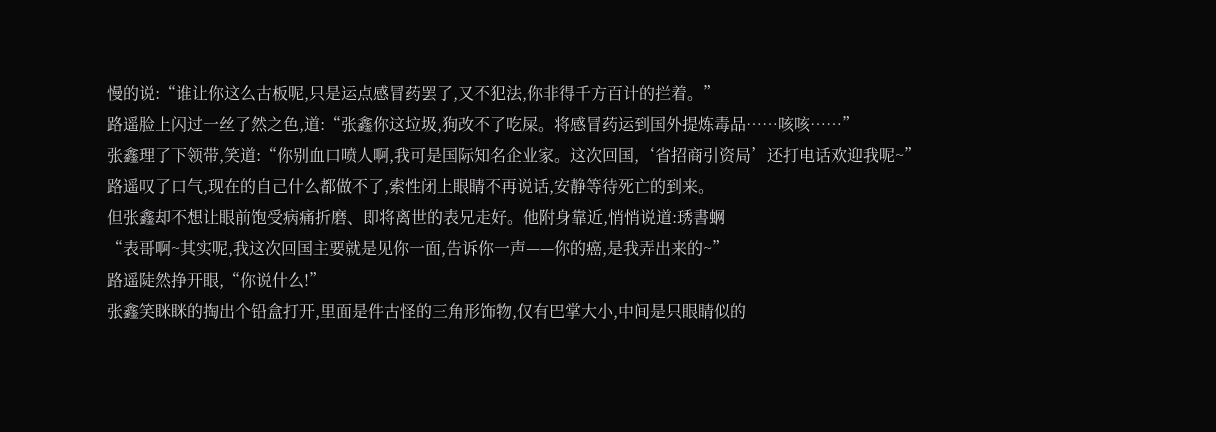慢的说:“谁让你这么古板呢,只是运点感冒药罢了,又不犯法,你非得千方百计的拦着。”
路遥脸上闪过一丝了然之色,道:“张鑫你这垃圾,狗改不了吃屎。将感冒药运到国外提炼毒品……咳咳……”
张鑫理了下领带,笑道:“你别血口喷人啊,我可是国际知名企业家。这次回国,‘省招商引资局’还打电话欢迎我呢~”
路遥叹了口气,现在的自己什么都做不了,索性闭上眼睛不再说话,安静等待死亡的到来。
但张鑫却不想让眼前饱受病痛折磨、即将离世的表兄走好。他附身靠近,悄悄说道:琇書蛧
“表哥啊~其实呢,我这次回国主要就是见你一面,告诉你一声——你的癌,是我弄出来的~”
路遥陡然挣开眼,“你说什么!”
张鑫笑眯眯的掏出个铅盒打开,里面是件古怪的三角形饰物,仅有巴掌大小,中间是只眼睛似的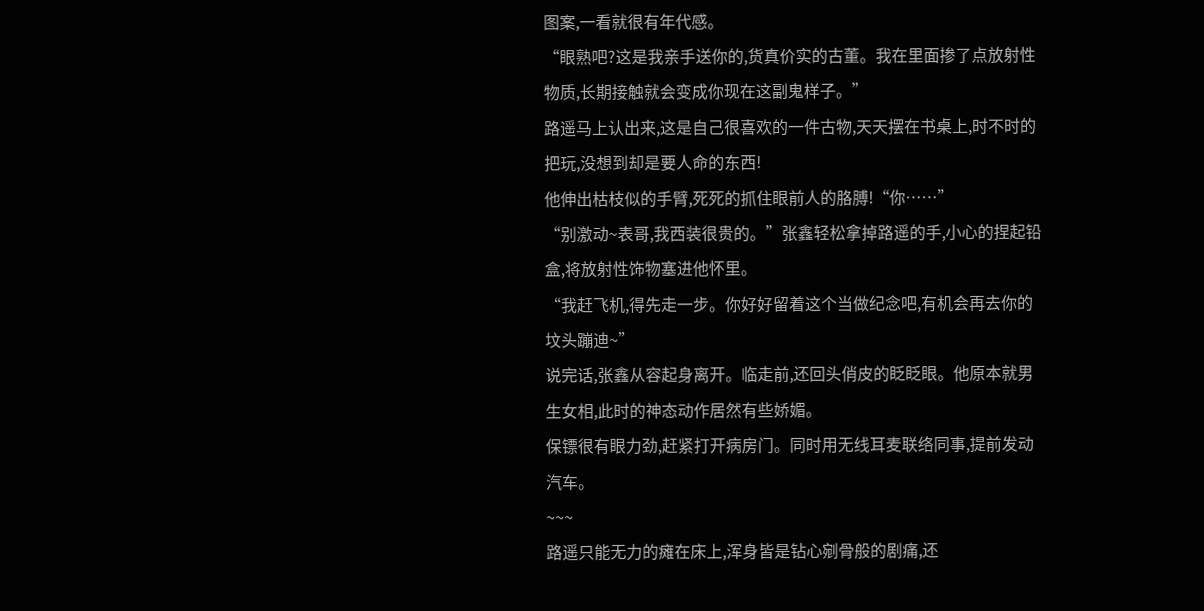图案,一看就很有年代感。
“眼熟吧?这是我亲手送你的,货真价实的古董。我在里面掺了点放射性物质,长期接触就会变成你现在这副鬼样子。”
路遥马上认出来,这是自己很喜欢的一件古物,天天摆在书桌上,时不时的把玩,没想到却是要人命的东西!
他伸出枯枝似的手臂,死死的抓住眼前人的胳膊!“你……”
“别激动~表哥,我西装很贵的。”张鑫轻松拿掉路遥的手,小心的捏起铅盒,将放射性饰物塞进他怀里。
“我赶飞机,得先走一步。你好好留着这个当做纪念吧,有机会再去你的坟头蹦迪~”
说完话,张鑫从容起身离开。临走前,还回头俏皮的眨眨眼。他原本就男生女相,此时的神态动作居然有些娇媚。
保镖很有眼力劲,赶紧打开病房门。同时用无线耳麦联络同事,提前发动汽车。
~~~
路遥只能无力的瘫在床上,浑身皆是钻心剜骨般的剧痛,还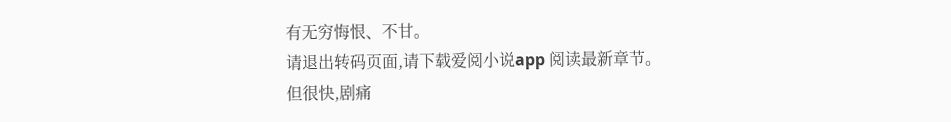有无穷悔恨、不甘。
请退出转码页面,请下载爱阅小说app 阅读最新章节。
但很快,剧痛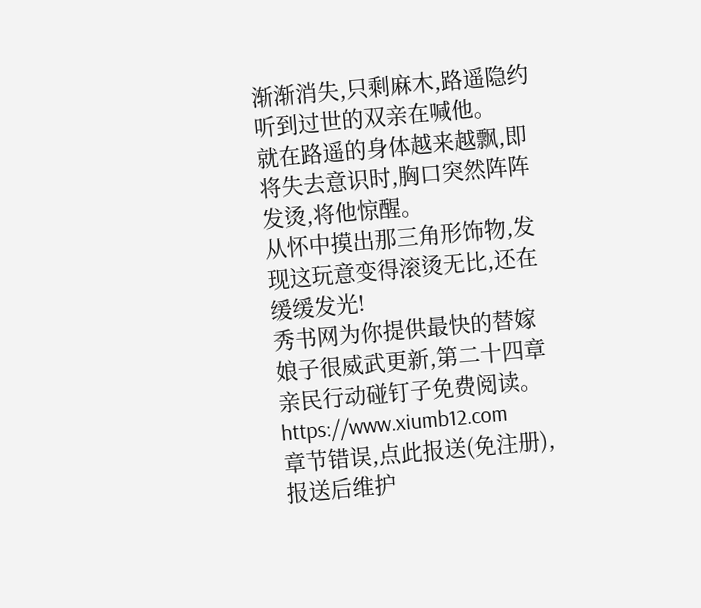渐渐消失,只剩麻木,路遥隐约听到过世的双亲在喊他。
就在路遥的身体越来越飘,即将失去意识时,胸口突然阵阵发烫,将他惊醒。
从怀中摸出那三角形饰物,发现这玩意变得滚烫无比,还在缓缓发光!
秀书网为你提供最快的替嫁娘子很威武更新,第二十四章 亲民行动碰钉子免费阅读。https://www.xiumb12.com
章节错误,点此报送(免注册),
报送后维护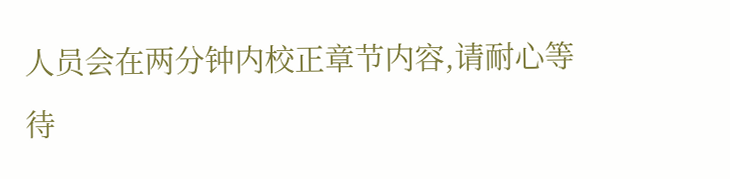人员会在两分钟内校正章节内容,请耐心等待